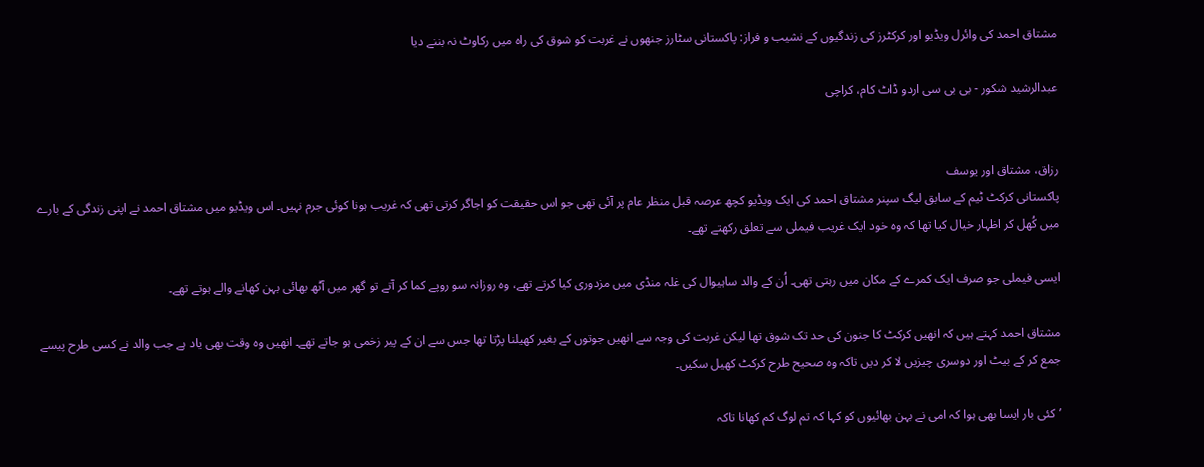مشتاق احمد کی وائرل ویڈیو اور کرکٹرز کی زندگیوں کے نشیب و فراز: پاکستانی سٹارز جنھوں نے غربت کو شوق کی راہ میں رکاوٹ نہ بننے دیا

عبدالرشید شکور - بی بی سی اردو ڈاٹ کام، کراچی


رزاق، مشتاق اور یوسف
پاکستانی کرکٹ ٹیم کے سابق لیگ سپنر مشتاق احمد کی ایک ویڈیو کچھ عرصہ قبل منظر عام پر آئی تھی جو اس حقیقت کو اجاگر کرتی تھی کہ غریب ہونا کوئی جرم نہیں۔ اس ویڈیو میں مشتاق احمد نے اپنی زندگی کے بارے میں کُھل کر اظہار خیال کیا تھا کہ وہ خود ایک غریب فیملی سے تعلق رکھتے تھے۔

ایسی فیملی جو صرف ایک کمرے کے مکان میں رہتی تھی۔ اُن کے والد ساہیوال کی غلہ منڈی میں مزدوری کیا کرتے تھے، وہ روزانہ سو روپے کما کر آتے تو گھر میں آٹھ بھائی بہن کھانے والے ہوتے تھے۔

مشتاق احمد کہتے ہیں کہ انھیں کرکٹ کا جنون کی حد تک شوق تھا لیکن غربت کی وجہ سے انھیں جوتوں کے بغیر کھیلنا پڑتا تھا جس سے ان کے پیر زخمی ہو جاتے تھے۔ انھیں وہ وقت بھی یاد ہے جب والد نے کسی طرح پیسے جمع کر کے بیٹ اور دوسری چیزیں لا کر دیں تاکہ وہ صحیح طرح کرکٹ کھیل سکیں۔

’کئی بار ایسا بھی ہوا کہ امی نے بہن بھائیوں کو کہا کہ تم لوگ کم کھانا تاکہ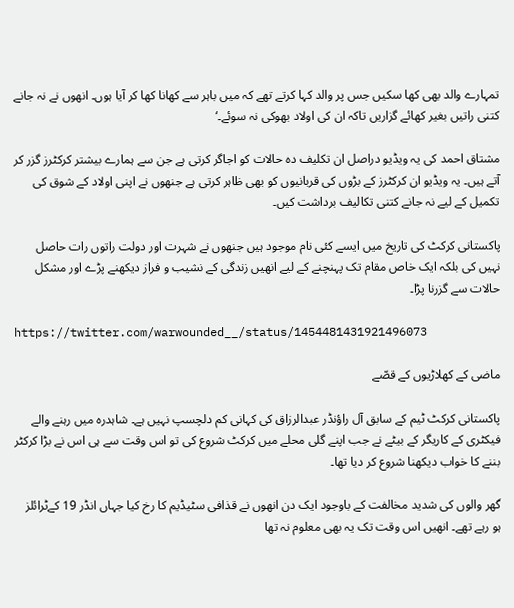تمہارے والد بھی کھا سکیں جس پر والد کہا کرتے تھے کہ میں باہر سے کھانا کھا کر آیا ہوں۔ انھوں نے نہ جانے کتنی راتیں بغیر کھائے گزاریں تاکہ ان کی اولاد بھوکی نہ سوئے۔‘

مشتاق احمد کی یہ ویڈیو دراصل ان تکلیف دہ حالات کو اجاگر کرتی ہے جن سے ہمارے بیشتر کرکٹرز گزر کر آتے ہیں۔ یہ ویڈیو ان کرکٹرز کے بڑوں کی قربانیوں کو بھی ظاہر کرتی ہے جنھوں نے اپنی اولاد کے شوق کی تکمیل کے لیے نہ جانے کتنی تکالیف برداشت کیں۔

پاکستانی کرکٹ کی تاریخ میں ایسے کئی نام موجود ہیں جنھوں نے شہرت اور دولت راتوں رات حاصل نہیں کی بلکہ ایک خاص مقام تک پہنچنے کے لیے انھیں زندگی کے نشیب و فراز دیکھنے پڑے اور مشکل حالات سے گزرنا پڑا۔

https://twitter.com/warwounded__/status/1454481431921496073

ماضی کے کھلاڑیوں کے قصّے

پاکستانی کرکٹ ٹیم کے سابق آل راؤنڈر عبدالرزاق کی کہانی کم دلچسپ نہیں ہے۔ شاہدرہ میں رہنے والے فیکٹری کے کاریگر کے بیٹے نے جب اپنے گلی محلے میں کرکٹ شروع کی تو اس وقت سے ہی اس نے بڑا کرکٹر بننے کا خواب دیکھنا شروع کر دیا تھا۔

گھر والوں کی شدید مخالفت کے باوجود ایک دن انھوں نے قذافی سٹیڈیم کا رخ کیا جہاں انڈر 19 کےٹرائلز ہو رہے تھے۔ انھیں اس وقت تک یہ بھی معلوم نہ تھا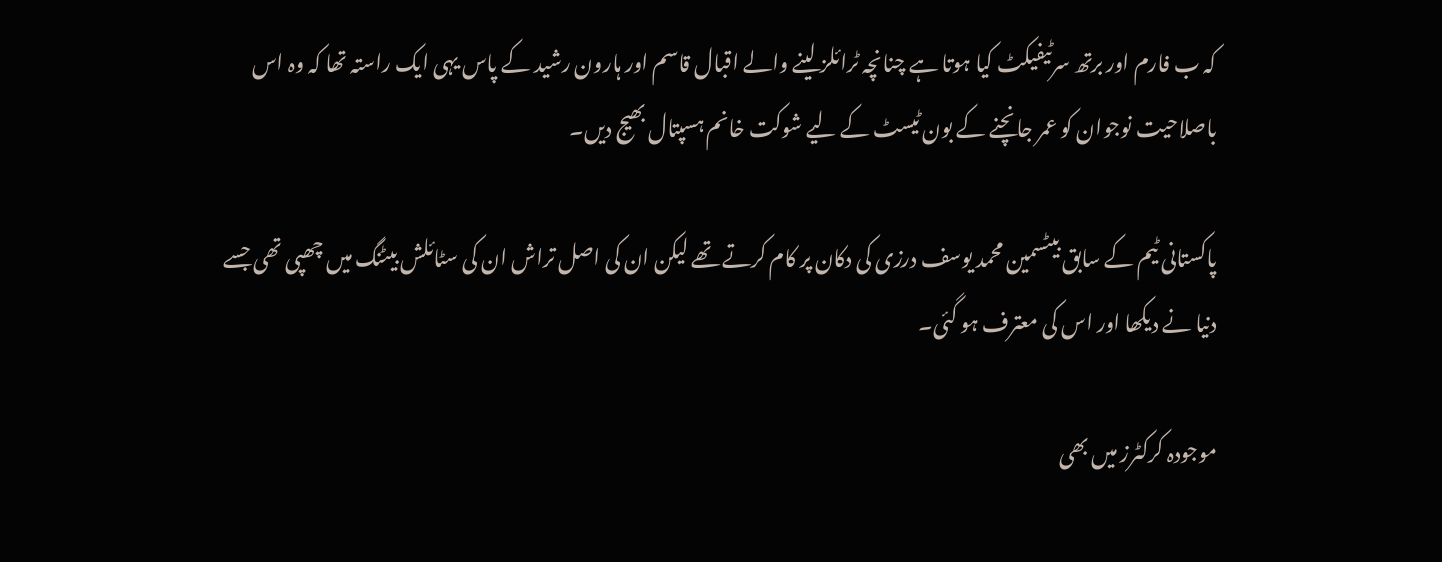کہ ب فارم اور برتھ سرٹیفیکٹ کیا ہوتا ہے چنانچہ ٹرائلز لینے والے اقبال قاسم اور ہارون رشید کے پاس یہی ایک راستہ تھا کہ وہ اس باصلاحیت نوجوان کو عمر جانچنے کے بون ٹیسٹ کے لیے شوکت خانم ہسپتال بھیج دیں۔

پاکستانی ٹیم کے سابق بیٹسمین محمد یوسف درزی کی دکان پر کام کرتے تھے لیکن ان کی اصل تراش ان کی سٹائلش بیٹنگ میں چھپی تھی جسے دنیا نے دیکھا اور اس کی معترف ہو گئی۔

موجودہ کرکٹرز میں بھی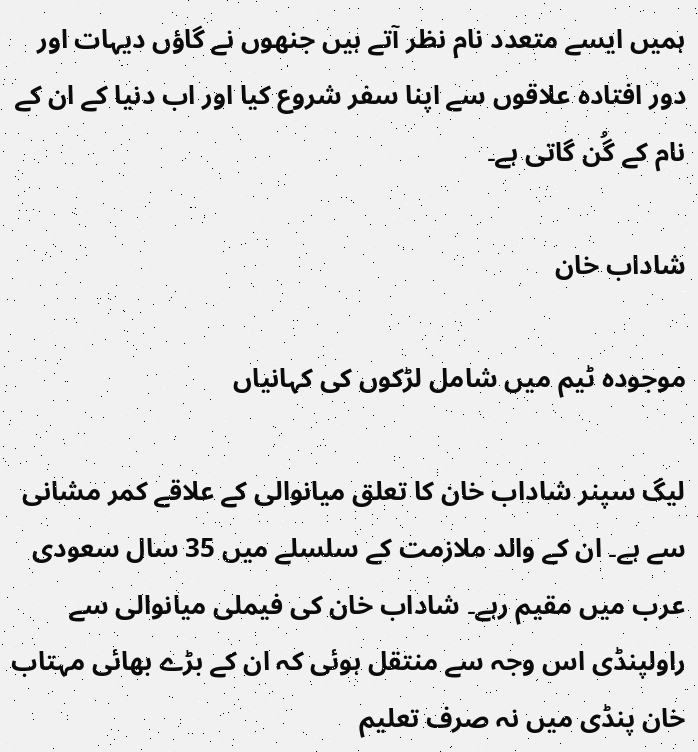ہمیں ایسے متعدد نام نظر آتے ہیں جنھوں نے گاؤں دیہات اور دور افتادہ علاقوں سے اپنا سفر شروع کیا اور اب دنیا کے ان کے نام کے گُن گاتی ہے۔

شاداب خان

موجودہ ٹیم میں شامل لڑکوں کی کہانیاں

لیگ سپنر شاداب خان کا تعلق میانوالی کے علاقے کمر مشانی سے ہے۔ ان کے والد ملازمت کے سلسلے میں 35 سال سعودی عرب میں مقیم رہے۔ شاداب خان کی فیملی میانوالی سے راولپنڈی اس وجہ سے منتقل ہوئی کہ ان کے بڑے بھائی مہتاب خان پنڈی میں نہ صرف تعلیم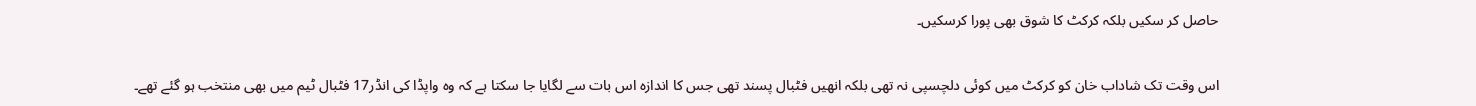حاصل کر سکیں بلکہ کرکٹ کا شوق بھی پورا کرسکیں۔

اس وقت تک شاداب خان کو کرکٹ میں کوئی دلچسپی نہ تھی بلکہ انھیں فٹبال پسند تھی جس کا اندازہ اس بات سے لگایا جا سکتا ہے کہ وہ واپڈا کی انڈر17 فٹبال ٹیم میں بھی منتخب ہو گئے تھے۔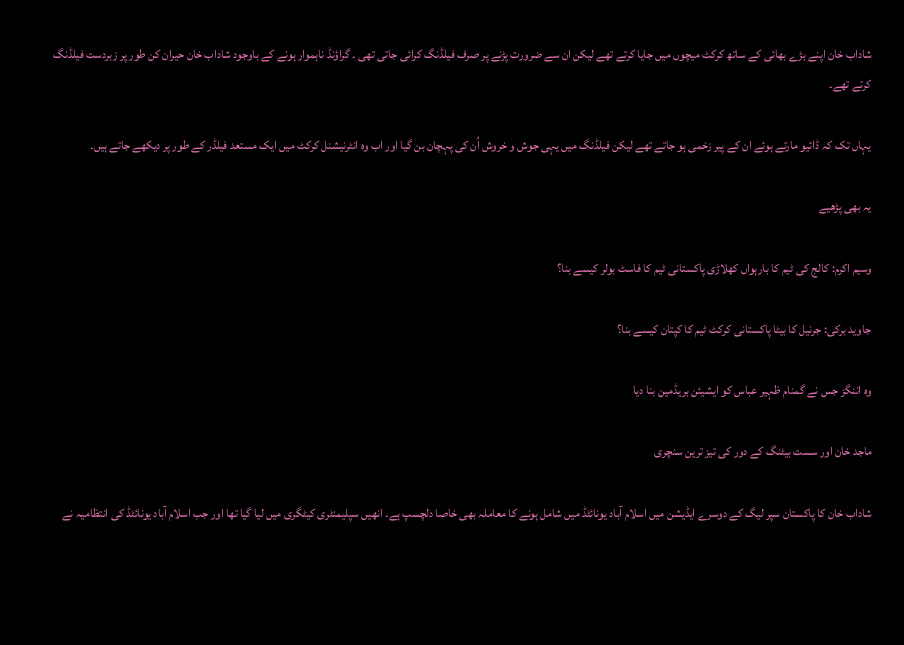شاداب خان اپنے بڑے بھائی کے ساتھ کرکٹ میچوں میں جایا کرتے تھے لیکن ان سے ضرورت پڑنے پر صرف فیلڈنگ کرائی جاتی تھی ۔ گراؤنڈ ناہموار ہونے کے باوجود شاداب خان حیران کن طور پر زبردست فیلڈنگ کرتے تھے۔

یہاں تک کہ ڈائیو مارتے ہوئے ان کے پیر زخمی ہو جاتے تھے لیکن فیلڈنگ میں یہی جوش و خروش اُن کی پہچان بن گیا اور اب وہ انٹرنیشنل کرکٹ میں ایک مستعد فیلڈر کے طور پر دیکھے جاتے ہیں۔

یہ بھی پڑھیے

وسیم اکرم: کالج کی ٹیم کا بارہواں کھلاڑی پاکستانی ٹیم کا فاسٹ بولر کیسے بنا؟

جاوید برکی: جرنیل کا بیٹا پاکستانی کرکٹ ٹیم کا کپتان کیسے بنا؟

وہ اننگز جس نے گمنام ظہیر عباس کو ایشیئن بریڈمین بنا دیا

ماجد خان اور سست بیٹنگ کے دور کی تیز ترین سنچری

شاداب خان کا پاکستان سپر لیگ کے دوسرے ایڈیشن میں اسلام آباد یونائٹڈ میں شامل ہونے کا معاملہ بھی خاصا دلچسپ ہے۔ انھیں سپلیمنٹری کیٹگری میں لیا گیا تھا اور جب اسلام آباد یونائٹڈ کی انتظامیہ نے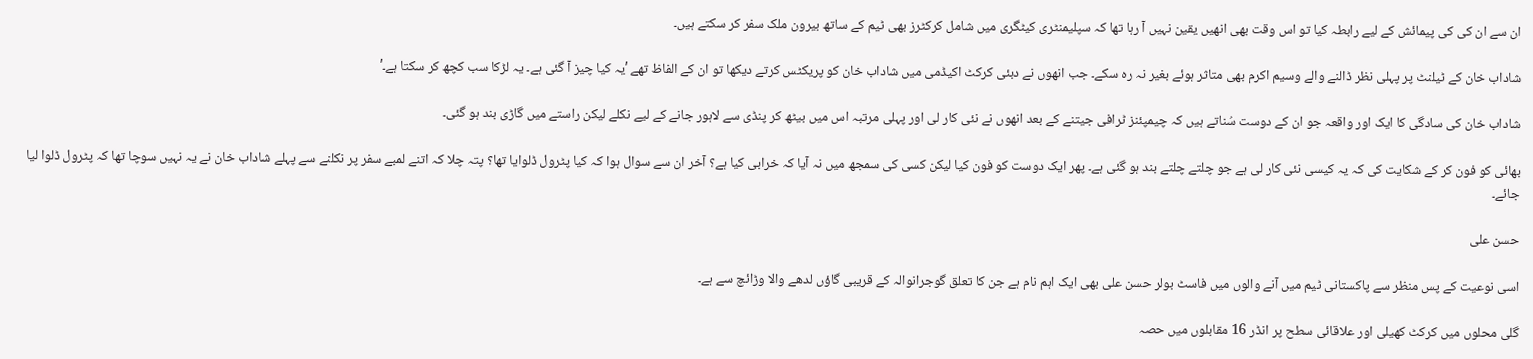ان سے ان کی کی پیمائش کے لیے رابطہ کیا تو اس وقت بھی انھیں یقین نہیں آ رہا تھا کہ سپلیمنٹری کیٹگری میں شامل کرکٹرز بھی ٹیم کے ساتھ بیرون ملک سفر کر سکتے ہیں۔

شاداب خان کے ٹیلنٹ پر پہلی نظر ڈالنے والے وسیم اکرم بھی متاثر ہوئے بغیر نہ رہ سکے۔ جب انھوں نے دبئی کرکٹ اکیڈمی میں شاداب خان کو پریکٹس کرتے دیکھا تو ان کے الفاظ تھے ʹیہ کیا چیز آ گئی ہے۔ یہ لڑکا سب کچھ کر سکتا ہے۔ʹ

شاداب خان کی سادگی کا ایک اور واقعہ جو ان کے دوست سُناتے ہیں کہ چیمپئنز ٹرافی جیتنے کے بعد انھوں نے نئی کار لی اور پہلی مرتبہ اس میں بیٹھ کر پنڈی سے لاہور جانے کے لیے نکلے لیکن راستے میں گاڑی بند ہو گئی۔

بھائی کو فون کر کے شکایت کی کہ یہ کیسی نئی کار لی ہے جو چلتے چلتے بند ہو گئی ہے۔ پھر ایک دوست کو فون کیا لیکن کسی کی سمجھ میں نہ آیا کہ خرابی کیا ہے؟ آخر ان سے سوال ہوا کہ کیا پٹرول ڈلوایا تھا؟ پتہ چلا کہ اتنے لمبے سفر پر نکلنے سے پہلے شاداب خان نے یہ نہیں سوچا تھا کہ پٹرول ڈلوا لیا جائے۔

حسن علی

اسی نوعیت کے پس منظر سے پاکستانی ٹیم میں آنے والوں میں فاسٹ بولر حسن علی بھی ایک اہم نام ہے جن کا تعلق گوجرانوالہ کے قریبی گاؤں لدھے والا وڑائچ سے ہے۔

گلی محلوں میں کرکٹ کھیلی اور علاقائی سطح پر انڈر 16 مقابلوں میں حصہ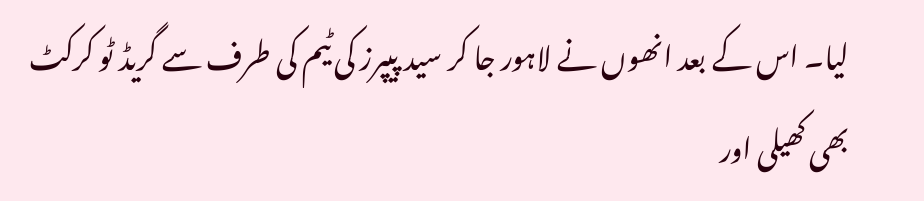لیا۔ اس کے بعد انھوں نے لاہور جا کر سید پیپرز کی ٹیم کی طرف سے گریڈ ٹو کرکٹ بھی کھیلی اور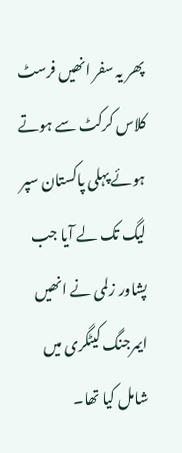پھر یہ سفر انھیں فرسٹ کلاس کرکٹ سے ہوتے ہوئے پہلی پاکستان سپر لیگ تک لے آیا جب پشاور زلمی نے انھیں ایمرجنگ کیٹگری میں شامل کیا تھا۔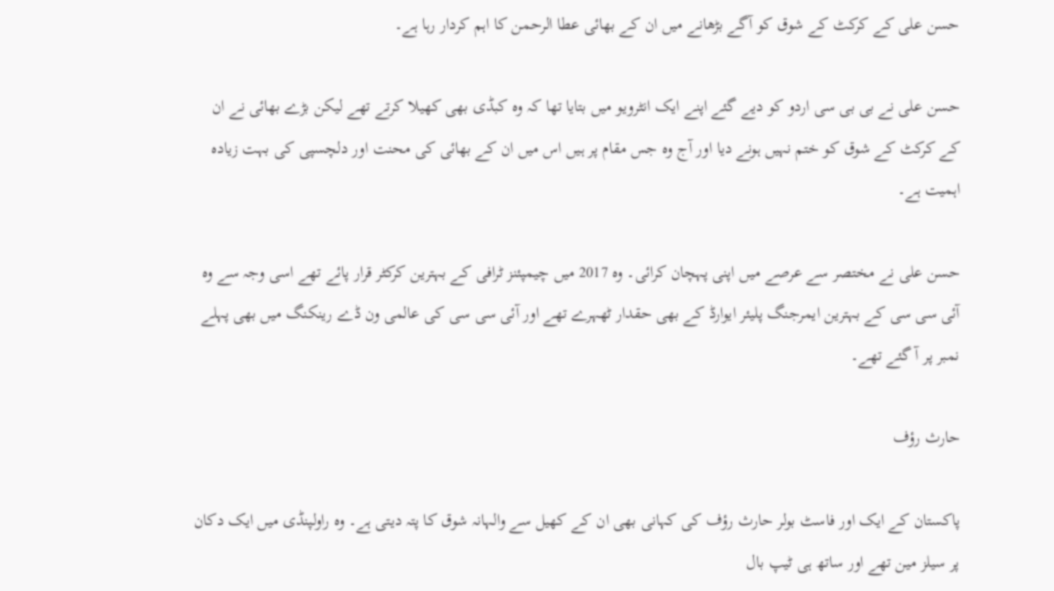حسن علی کے کرکٹ کے شوق کو آگے بڑھانے میں ان کے بھائی عطا الرحمن کا اہم کردار رہا ہے۔

حسن علی نے بی بی سی اردو کو دیے گئے اپنے ایک انٹرویو میں بتایا تھا کہ وہ کبڈی بھی کھیلا کرتے تھے لیکن بڑے بھائی نے ان کے کرکٹ کے شوق کو ختم نہیں ہونے دیا اور آج وہ جس مقام پر ہیں اس میں ان کے بھائی کی محنت اور دلچسپی کی بہت زیادہ اہمیت ہے۔

حسن علی نے مختصر سے عرصے میں اپنی پہچان کرائی۔ وہ 2017 میں چیمپئنز ٹرافی کے بہترین کرکٹر قرار پائے تھے اسی وجہ سے وہ آئی سی سی کے بہترین ایمرجنگ پلیئر ایوارڈ کے بھی حقدار ٹھہرے تھے اور آئی سی سی کی عالمی ون ڈے رینکنگ میں بھی پہلے نمبر پر آ گئے تھے۔

حارث رؤف

پاکستان کے ایک اور فاسٹ بولر حارث رؤف کی کہانی بھی ان کے کھیل سے والہانہ شوق کا پتہ دیتی ہے۔ وہ راولپنڈی میں ایک دکان پر سیلز مین تھے اور ساتھ ہی ٹیپ بال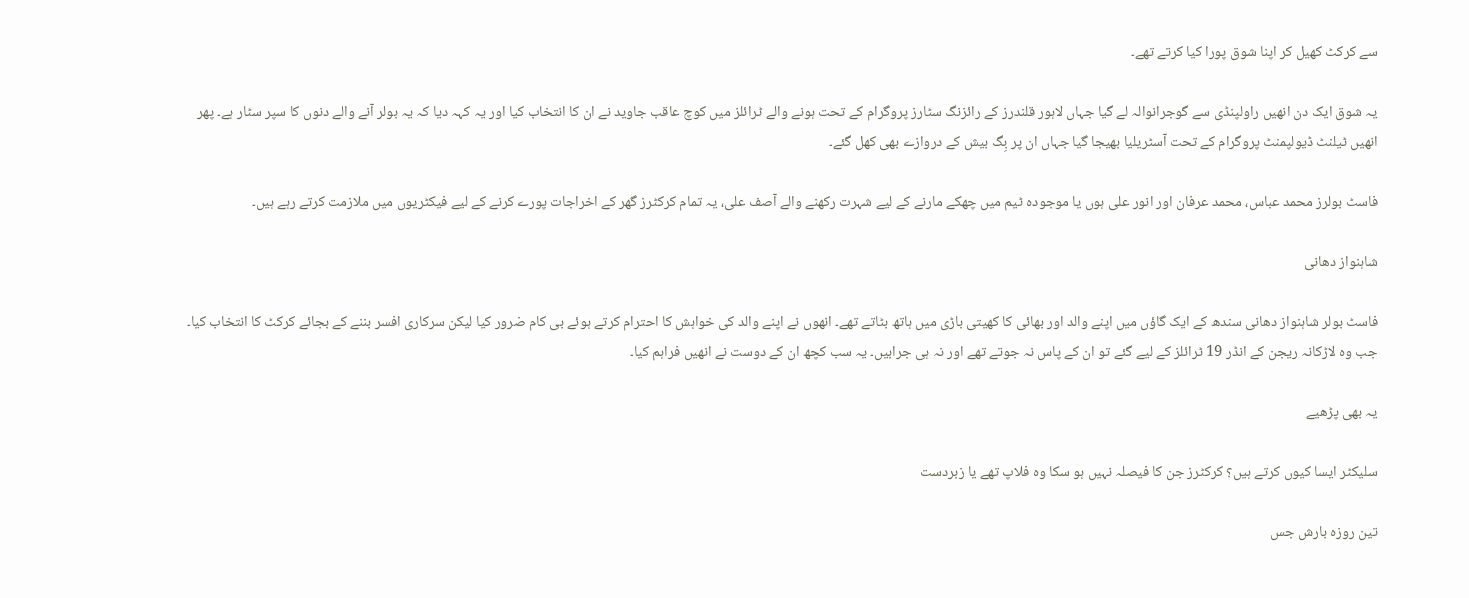سے کرکٹ کھیل کر اپنا شوق پورا کیا کرتے تھے۔

یہ شوق ایک دن انھیں راولپنڈی سے گوجرانوالہ لے گیا جہاں لاہور قلندرز کے رائزنگ سٹارز پروگرام کے تحت ہونے والے ٹرائلز میں کوچ عاقب جاوید نے ان کا انتخاب کیا اور یہ کہہ دیا کہ یہ بولر آنے والے دنوں کا سپر سٹار ہے۔ پھر انھیں ٹیلنٹ ڈیولپمنٹ پروگرام کے تحت آسٹریلیا بھیجا گیا جہاں ان پر بِگ بیش کے دروازے بھی کھل گئے۔

فاسٹ بولرز محمد عباس، محمد عرفان اور انور علی ہوں یا موجودہ ٹیم میں چھکے مارنے کے لیے شہرت رکھنے والے آصف علی، یہ تمام کرکٹرز گھر کے اخراجات پورے کرنے کے لیے فیکٹریوں میں ملازمت کرتے رہے ہیں۔

شاہنواز دھانی

فاسٹ بولر شاہنواز دھانی سندھ کے ایک گاؤں میں اپنے والد اور بھائی کا کھیتی باڑی میں ہاتھ بٹاتے تھے۔ انھوں نے اپنے والد کی خواہش کا احترام کرتے ہوئے بی کام ضرور کیا لیکن سرکاری افسر بننے کے بجائے کرکٹ کا انتخاب کیا۔ جب وہ لاڑکانہ ریجن کے انڈر 19 ٹرائلز کے لیے گئے تو ان کے پاس نہ جوتے تھے اور نہ ہی جرابیں۔ یہ سب کچھ ان کے دوست نے انھیں فراہم کیا۔

یہ بھی پڑھیے

سلیکٹر ایسا کیوں کرتے ہیں؟ کرکٹرز جن کا فیصلہ نہیں ہو سکا وہ فلاپ تھے یا زبردست

تین روزہ بارش جس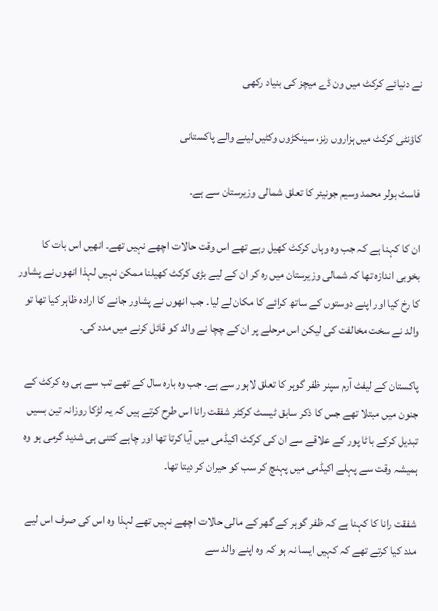نے دنیائے کرکٹ میں ون ڈے میچز کی بنیاد رکھی

کاؤنٹی کرکٹ میں ہزاروں رنز، سینکڑوں وکٹیں لینے والے پاکستانی

فاسٹ بولر محمد وسیم جونیئر کا تعلق شمالی وزیرستان سے ہے۔

ان کا کہنا ہے کہ جب وہ وہاں کرکٹ کھیل رہے تھے اس وقت حالات اچھے نہیں تھے۔ انھیں اس بات کا بخوبی اندازہ تھا کہ شمالی وزیرستان میں رہ کر ان کے لیے بڑی کرکٹ کھیلنا ممکن نہیں لہذا انھوں نے پشاور کا رخ کیا اور اپنے دوستوں کے ساتھ کرائے کا مکان لے لیا۔ جب انھوں نے پشاور جانے کا ارادہ ظاہر کیا تھا تو والد نے سخت مخالفت کی لیکن اس مرحلے پر ان کے چچا نے والد کو قائل کرنے میں مدد کی۔

پاکستان کے لیفٹ آرم سپنر ظفر گوہر کا تعلق لاہور سے ہے۔ جب وہ بارہ سال کے تھے تب سے ہی وہ کرکٹ کے جنون میں مبتلا تھے جس کا ذکر سابق ٹیسٹ کرکٹر شفقت رانا اس طرح کرتے ہیں کہ یہ لڑکا روزانہ تین بسیں تبدیل کرکے باٹا پور کے علاقے سے ان کی کرکٹ اکیڈمی میں آیا کرتا تھا اور چاہے کتنی ہی شدید گرمی ہو وہ ہمیشہ وقت سے پہلے اکیڈمی میں پہنچ کر سب کو حیران کر دیتا تھا۔

شفقت رانا کا کہنا ہے کہ ظفر گوہر کے گھر کے مالی حالات اچھے نہیں تھے لہذا وہ اس کی صرف اس لیے مدد کیا کرتے تھے کہ کہیں ایسا نہ ہو کہ وہ اپنے والد سے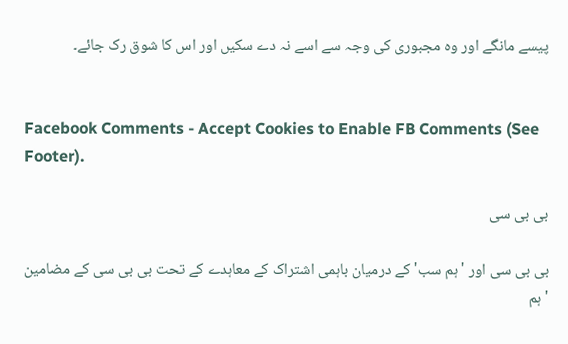پیسے مانگے اور وہ مجبوری کی وجہ سے اسے نہ دے سکیں اور اس کا شوق رک جائے۔


Facebook Comments - Accept Cookies to Enable FB Comments (See Footer).

بی بی سی

بی بی سی اور 'ہم سب' کے درمیان باہمی اشتراک کے معاہدے کے تحت بی بی سی کے مضامین 'ہم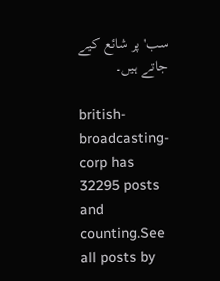سب' پر شائع کیے جاتے ہیں۔

british-broadcasting-corp has 32295 posts and counting.See all posts by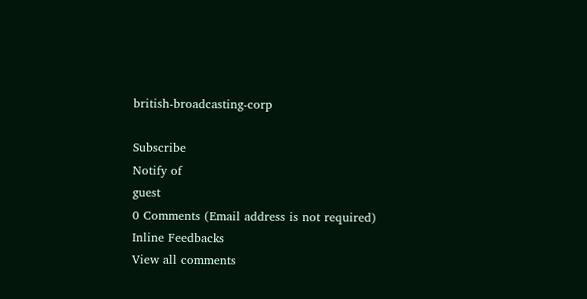british-broadcasting-corp

Subscribe
Notify of
guest
0 Comments (Email address is not required)
Inline Feedbacks
View all comments